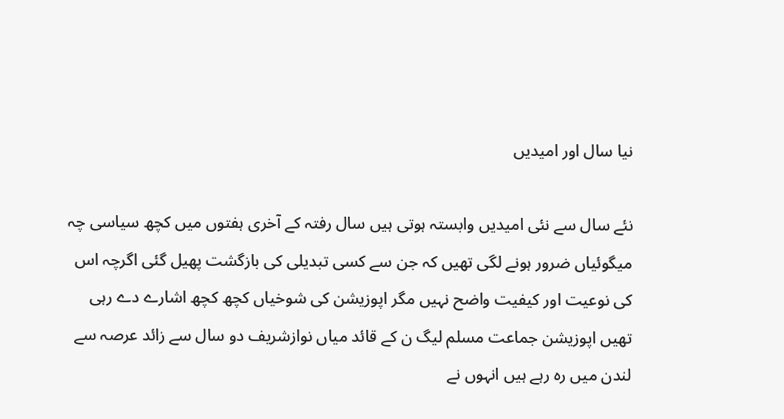نیا سال اور امیدیں

نئے سال سے نئی امیدیں وابستہ ہوتی ہیں سال رفتہ کے آخری ہفتوں میں کچھ سیاسی چہ میگوئیاں ضرور ہونے لگی تھیں کہ جن سے کسی تبدیلی کی بازگشت پھیل گئی اگرچہ اس کی نوعیت اور کیفیت واضح نہیں مگر اپوزیشن کی شوخیاں کچھ کچھ اشارے دے رہی تھیں اپوزیشن جماعت مسلم لیگ ن کے قائد میاں نوازشریف دو سال سے زائد عرصہ سے لندن میں رہ رہے ہیں انہوں نے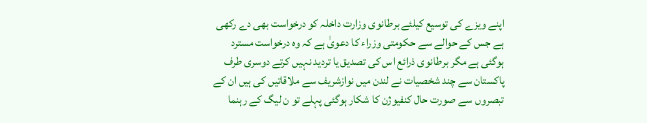اپنے ویزے کی توسیع کیلئے برطانوی وزارت داخلہ کو درخواست بھی دے رکھی ہے جس کے حوالے سے حکومتی وزراء کا دعویٰ ہے کہ وہ درخواست مسترد ہوگئی ہے مگر برطانوی ذرائع اس کی تصدیق یا تردید نہیں کرتے دوسری طرف پاکستان سے چند شخصیات نے لندن میں نوازشریف سے ملاقاتیں کی ہیں ان کے تبصروں سے صورت حال کنفیوژن کا شکار ہوگئی پہلے تو ن لیگ کے رہنما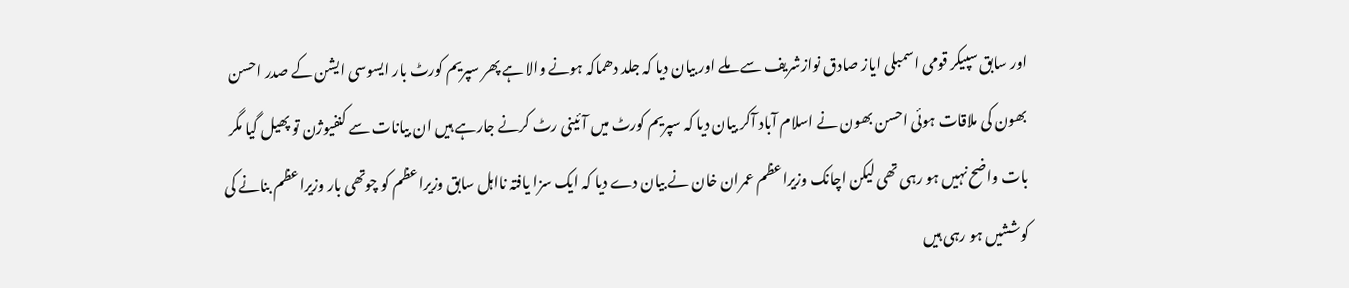اور سابق سپیکر قومی اسمبلی ایاز صادق نوازشریف سے ملے اور بیان دیا کہ جلد دھماکہ ہونے والا ہے پھر سپریم کورٹ بار ایسوسی ایشن کے صدر احسن بھون کی ملاقات ہوئی احسن بھون نے اسلام آباد آکر بیان دیا کہ سپریم کورٹ میں آئینی رٹ کرنے جارہے ہیں ان بیانات سے کنفیوژن تو پھیل گیا مگر بات واضح نہیں ہو رہی تھی لیکن اچانک وزیراعظم عمران خان نے بیان دے دیا کہ ایک سزا یافتہ نااہل سابق وزیراعظم کو چوتھی بار وزیراعظم بنانے کی کوششیں ہو رہی ہیں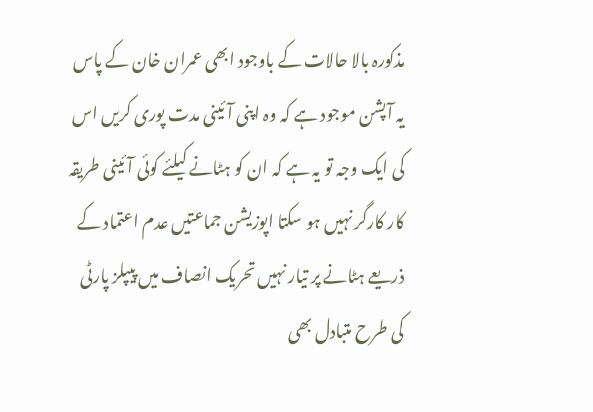مذکورہ بالا حالات کے باوجود ابھی عمران خان کے پاس یہ آپشن موجود ہے کہ وہ اپنی آئینی مدت پوری کریں اس کی ایک وجہ تو یہ ہے کہ ان کو ہٹانے کیلئے کوئی آئینی طریقہ کار کارگر نہیں ہو سکتا اپوزیشن جماعتیں عدم اعتماد کے ذریعے ہٹانے پر تیار نہیں تحریک انصاف میں پیپلز پارٹی کی طرح متبادل بھی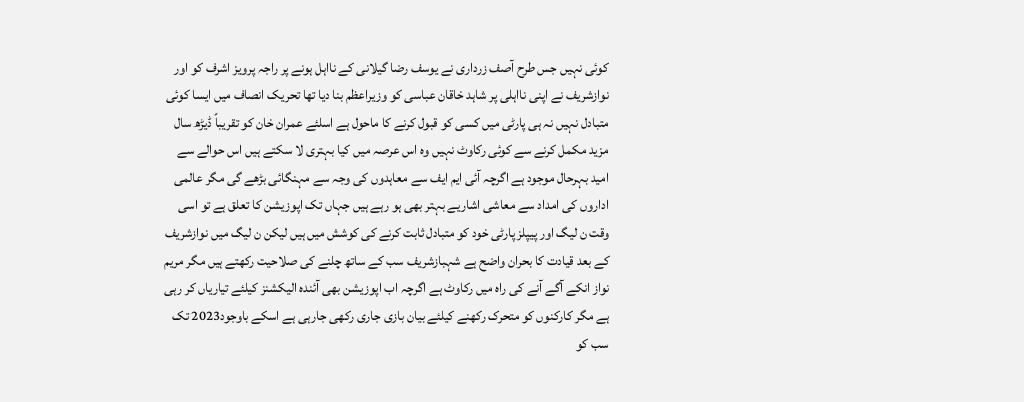کوئی نہیں جس طرح آصف زرداری نے یوسف رضا گیلانی کے نااہل ہونے پر راجہ پرویز اشرف کو اور نوازشریف نے اپنی نااہلی پر شاہد خاقان عباسی کو وزیراعظم بنا دیا تھا تحریک انصاف میں ایسا کوئی متبادل نہیں نہ ہی پارٹی میں کسی کو قبول کرنے کا ماحول ہے اسلئے عمران خان کو تقریباً ڈیڑھ سال مزید مکمل کرنے سے کوئی رکاوٹ نہیں وہ اس عرصہ میں کیا بہتری لا سکتے ہیں اس حوالے سے امید بہرحال موجود ہے اگرچہ آئی ایم ایف سے معاہدوں کی وجہ سے مہنگائی بڑھے گی مگر عالمی اداروں کی امداد سے معاشی اشاریے بہتر بھی ہو رہے ہیں جہاں تک اپوزیشن کا تعلق ہے تو اسی وقت ن لیگ اور پیپلز پارٹی خود کو متبادل ثابت کرنے کی کوشش میں ہیں لیکن ن لیگ میں نوازشریف کے بعد قیادت کا بحران واضح ہے شہبازشریف سب کے ساتھ چلنے کی صلاحیت رکھتے ہیں مگر مریم نواز انکے آگے آنے کی راہ میں رکاوٹ ہے اگرچہ اب اپوزیشن بھی آئندہ الیکشنز کیلئے تیاریاں کر رہی ہے مگر کارکنوں کو متحرک رکھنے کیلئے بیان بازی جاری رکھی جارہی ہے اسکے باوجود2023 تک سب کو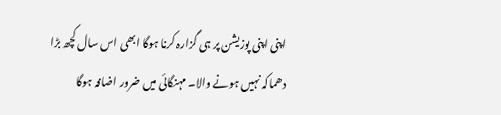اپنی اپنی پوزیشن پر ہی گزارہ کرنا ہوگا ابھی اس سال کچھ بڑا دھماکہ نہیں ہونے والا۔ مہنگائی میں ضرور اضافہ ہوگا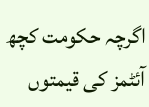اگرچہ حکومت کچھ آئٹمز کی قیمتوں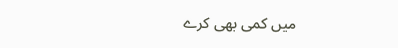میں کمی بھی کرے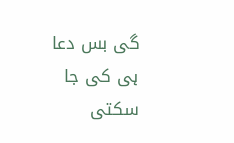گی بس دعا ہی کی جا سکتی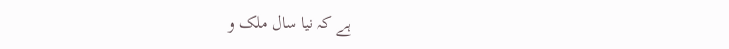ہے کہ نیا سال ملک و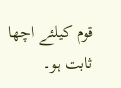قوم کیلئے اچھا ثابت ہو۔